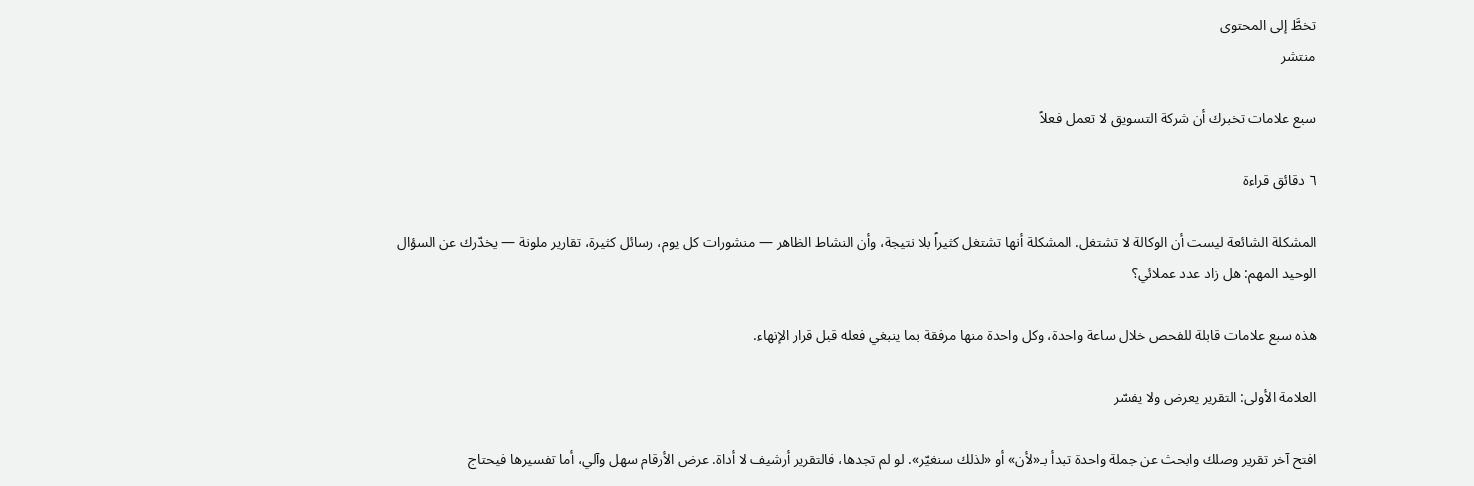تخطَّ إلى المحتوى
منتشر

سبع علامات تخبرك أن شركة التسويق لا تعمل فعلاً

٦ دقائق قراءة

المشكلة الشائعة ليست أن الوكالة لا تشتغل. المشكلة أنها تشتغل كثيراً بلا نتيجة، وأن النشاط الظاهر — منشورات كل يوم، رسائل كثيرة، تقارير ملونة — يخدّرك عن السؤال الوحيد المهم: هل زاد عدد عملائي؟

هذه سبع علامات قابلة للفحص خلال ساعة واحدة، وكل واحدة منها مرفقة بما ينبغي فعله قبل قرار الإنهاء.

العلامة الأولى: التقرير يعرض ولا يفسّر

افتح آخر تقرير وصلك وابحث عن جملة واحدة تبدأ بـ«لأن» أو «لذلك سنغيّر». لو لم تجدها، فالتقرير أرشيف لا أداة. عرض الأرقام سهل وآلي، أما تفسيرها فيحتاج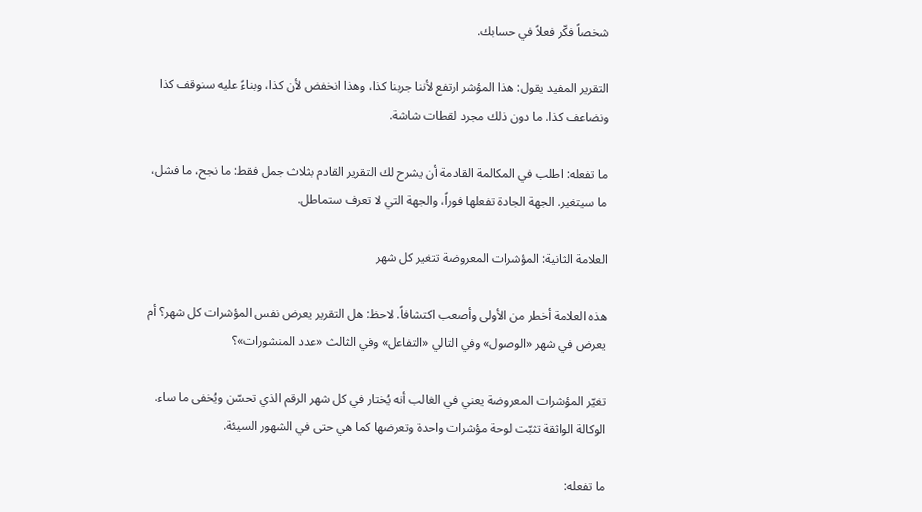شخصاً فكّر فعلاً في حسابك.

التقرير المفيد يقول: هذا المؤشر ارتفع لأننا جربنا كذا، وهذا انخفض لأن كذا، وبناءً عليه سنوقف كذا ونضاعف كذا. ما دون ذلك مجرد لقطات شاشة.

ما تفعله: اطلب في المكالمة القادمة أن يشرح لك التقرير القادم بثلاث جمل فقط: ما نجح، ما فشل، ما سيتغير. الجهة الجادة تفعلها فوراً، والجهة التي لا تعرف ستماطل.

العلامة الثانية: المؤشرات المعروضة تتغير كل شهر

هذه العلامة أخطر من الأولى وأصعب اكتشافاً. لاحظ: هل التقرير يعرض نفس المؤشرات كل شهر؟ أم يعرض في شهر «الوصول» وفي التالي «التفاعل» وفي الثالث «عدد المنشورات»؟

تغيّر المؤشرات المعروضة يعني في الغالب أنه يُختار في كل شهر الرقم الذي تحسّن ويُخفى ما ساء. الوكالة الواثقة تثبّت لوحة مؤشرات واحدة وتعرضها كما هي حتى في الشهور السيئة.

ما تفعله: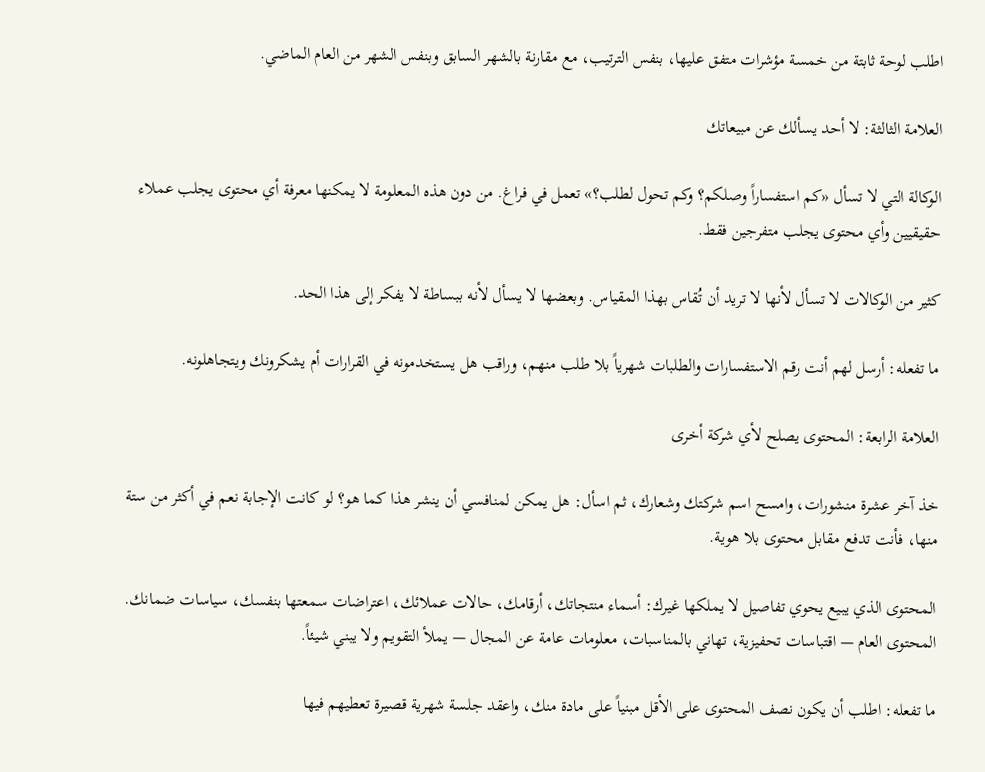اطلب لوحة ثابتة من خمسة مؤشرات متفق عليها، بنفس الترتيب، مع مقارنة بالشهر السابق وبنفس الشهر من العام الماضي.

العلامة الثالثة: لا أحد يسألك عن مبيعاتك

الوكالة التي لا تسأل «كم استفساراً وصلكم؟ وكم تحول لطلب؟» تعمل في فراغ. من دون هذه المعلومة لا يمكنها معرفة أي محتوى يجلب عملاء حقيقيين وأي محتوى يجلب متفرجين فقط.

كثير من الوكالات لا تسأل لأنها لا تريد أن تُقاس بهذا المقياس. وبعضها لا يسأل لأنه ببساطة لا يفكر إلى هذا الحد.

ما تفعله: أرسل لهم أنت رقم الاستفسارات والطلبات شهرياً بلا طلب منهم، وراقب هل يستخدمونه في القرارات أم يشكرونك ويتجاهلونه.

العلامة الرابعة: المحتوى يصلح لأي شركة أخرى

خذ آخر عشرة منشورات، وامسح اسم شركتك وشعارك، ثم اسأل: هل يمكن لمنافسي أن ينشر هذا كما هو؟ لو كانت الإجابة نعم في أكثر من ستة منها، فأنت تدفع مقابل محتوى بلا هوية.

المحتوى الذي يبيع يحوي تفاصيل لا يملكها غيرك: أسماء منتجاتك، أرقامك، حالات عملائك، اعتراضات سمعتها بنفسك، سياسات ضمانك. المحتوى العام — اقتباسات تحفيزية، تهاني بالمناسبات، معلومات عامة عن المجال — يملأ التقويم ولا يبني شيئاً.

ما تفعله: اطلب أن يكون نصف المحتوى على الأقل مبنياً على مادة منك، واعقد جلسة شهرية قصيرة تعطيهم فيها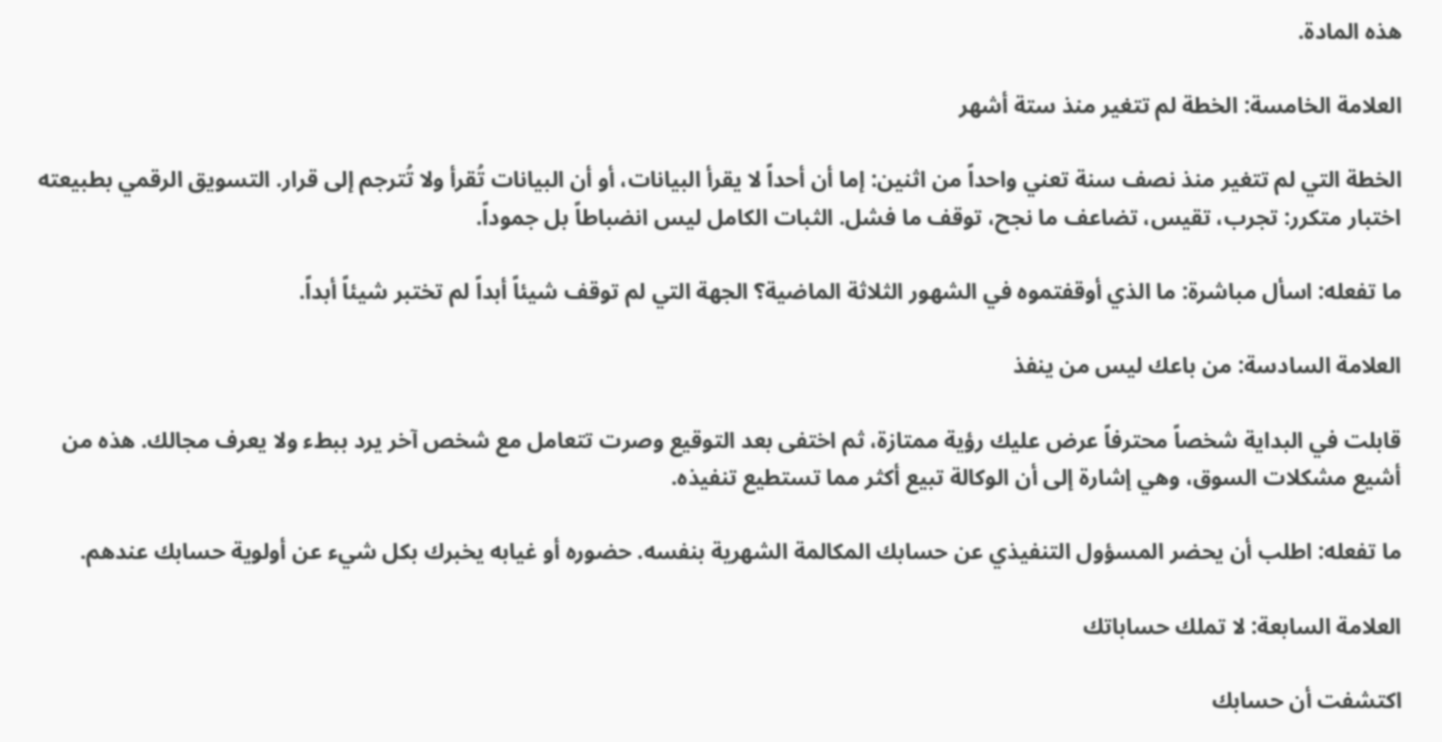هذه المادة.

العلامة الخامسة: الخطة لم تتغير منذ ستة أشهر

الخطة التي لم تتغير منذ نصف سنة تعني واحداً من اثنين: إما أن أحداً لا يقرأ البيانات، أو أن البيانات تُقرأ ولا تُترجم إلى قرار. التسويق الرقمي بطبيعته اختبار متكرر: تجرب، تقيس، تضاعف ما نجح، توقف ما فشل. الثبات الكامل ليس انضباطاً بل جموداً.

ما تفعله: اسأل مباشرة: ما الذي أوقفتموه في الشهور الثلاثة الماضية؟ الجهة التي لم توقف شيئاً أبداً لم تختبر شيئاً أبداً.

العلامة السادسة: من باعك ليس من ينفذ

قابلت في البداية شخصاً محترفاً عرض عليك رؤية ممتازة، ثم اختفى بعد التوقيع وصرت تتعامل مع شخص آخر يرد ببطء ولا يعرف مجالك. هذه من أشيع مشكلات السوق، وهي إشارة إلى أن الوكالة تبيع أكثر مما تستطيع تنفيذه.

ما تفعله: اطلب أن يحضر المسؤول التنفيذي عن حسابك المكالمة الشهرية بنفسه. حضوره أو غيابه يخبرك بكل شيء عن أولوية حسابك عندهم.

العلامة السابعة: لا تملك حساباتك

اكتشفت أن حسابك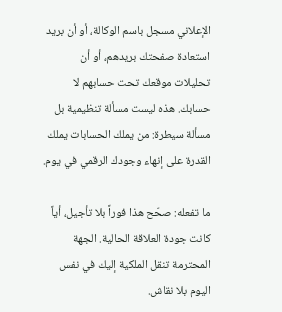الإعلاني مسجل باسم الوكالة، أو أن بريد استعادة صفحتك بريدهم، أو أن تحليلات موقعك تحت حسابهم لا حسابك. هذه ليست مسألة تنظيمية بل مسألة سيطرة: من يملك الحسابات يملك القدرة على إنهاء وجودك الرقمي في يوم.

ما تفعله: صحّح هذا فوراً بلا تأجيل، أياً كانت جودة العلاقة الحالية. الجهة المحترمة تنقل الملكية إليك في نفس اليوم بلا نقاش.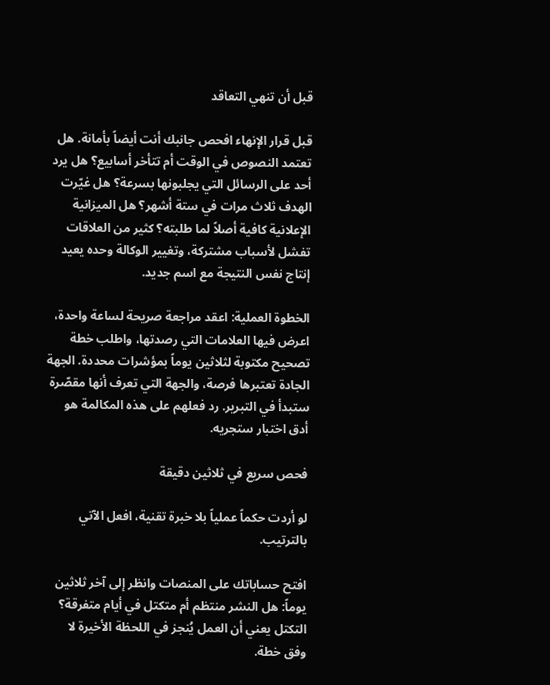قبل أن تنهي التعاقد

قبل قرار الإنهاء افحص جانبك أنت أيضاً بأمانة. هل تعتمد النصوص في الوقت أم تتأخر أسابيع؟ هل يرد أحد على الرسائل التي يجلبونها بسرعة؟ هل غيّرت الهدف ثلاث مرات في ستة أشهر؟ هل الميزانية الإعلانية كافية أصلاً لما طلبته؟ كثير من العلاقات تفشل لأسباب مشتركة، وتغيير الوكالة وحده يعيد إنتاج نفس النتيجة مع اسم جديد.

الخطوة العملية: اعقد مراجعة صريحة لساعة واحدة، اعرض فيها العلامات التي رصدتها، واطلب خطة تصحيح مكتوبة لثلاثين يوماً بمؤشرات محددة. الجهة الجادة تعتبرها فرصة، والجهة التي تعرف أنها مقصّرة ستبدأ في التبرير. رد فعلهم على هذه المكالمة هو أدق اختبار ستجريه.

فحص سريع في ثلاثين دقيقة

لو أردت حكماً عملياً بلا خبرة تقنية، افعل الآتي بالترتيب.

افتح حساباتك على المنصات وانظر إلى آخر ثلاثين يوماً: هل النشر منتظم أم متكتل في أيام متفرقة؟ التكتل يعني أن العمل يُنجز في اللحظة الأخيرة لا وفق خطة.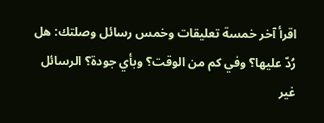اقرأ آخر خمسة تعليقات وخمس رسائل وصلتك: هل رُدّ عليها؟ وفي كم من الوقت؟ وبأي جودة؟ الرسائل غير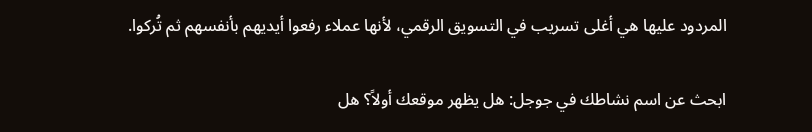المردود عليها هي أغلى تسريب في التسويق الرقمي، لأنها عملاء رفعوا أيديهم بأنفسهم ثم تُركوا.

ابحث عن اسم نشاطك في جوجل: هل يظهر موقعك أولاً؟ هل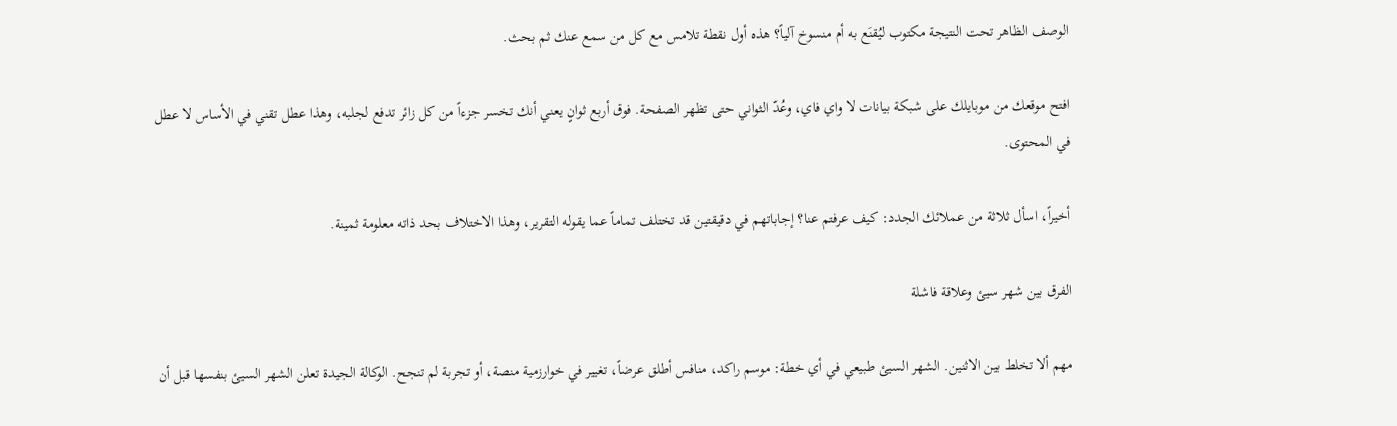الوصف الظاهر تحت النتيجة مكتوب ليُقنَع به أم منسوخ آلياً؟ هذه أول نقطة تلامس مع كل من سمع عنك ثم بحث.

افتح موقعك من موبايلك على شبكة بيانات لا واي فاي، وعُدّ الثواني حتى تظهر الصفحة. فوق أربع ثوانٍ يعني أنك تخسر جزءاً من كل زائر تدفع لجلبه، وهذا عطل تقني في الأساس لا عطل في المحتوى.

أخيراً، اسأل ثلاثة من عملائك الجدد: كيف عرفتم عنا؟ إجاباتهم في دقيقتين قد تختلف تماماً عما يقوله التقرير، وهذا الاختلاف بحد ذاته معلومة ثمينة.

الفرق بين شهر سيئ وعلاقة فاشلة

مهم ألا تخلط بين الاثنين. الشهر السيئ طبيعي في أي خطة: موسم راكد، منافس أطلق عرضاً، تغيير في خوارزمية منصة، أو تجربة لم تنجح. الوكالة الجيدة تعلن الشهر السيئ بنفسها قبل أن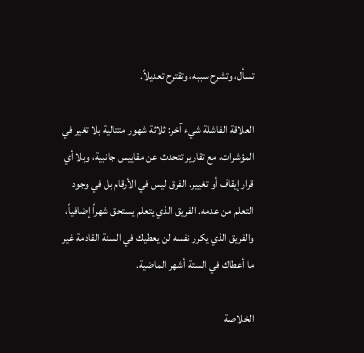تسأل، وتشرح سببه، وتقترح تعديلاً.

العلاقة الفاشلة شيء آخر: ثلاثة شهور متتالية بلا تغير في المؤشرات، مع تقارير تتحدث عن مقاييس جانبية، وبلا أي قرار إيقاف أو تغيير. الفرق ليس في الأرقام بل في وجود التعلم من عدمه. الفريق الذي يتعلم يستحق شهراً إضافياً، والفريق الذي يكرر نفسه لن يعطيك في السنة القادمة غير ما أعطاك في الستة أشهر الماضية.

الخلاصة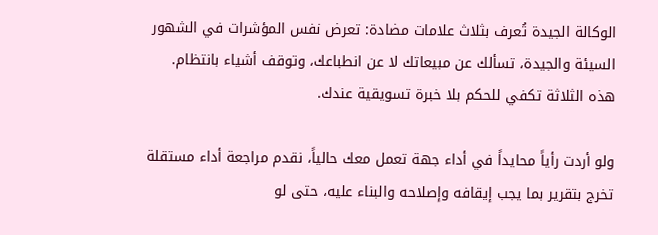الوكالة الجيدة تُعرف بثلاث علامات مضادة: تعرض نفس المؤشرات في الشهور السيئة والجيدة، تسألك عن مبيعاتك لا عن انطباعك، وتوقف أشياء بانتظام. هذه الثلاثة تكفي للحكم بلا خبرة تسويقية عندك.

ولو أردت رأياً محايداً في أداء جهة تعمل معك حالياً، نقدم مراجعة أداء مستقلة تخرج بتقرير بما يجب إيقافه وإصلاحه والبناء عليه، حتى لو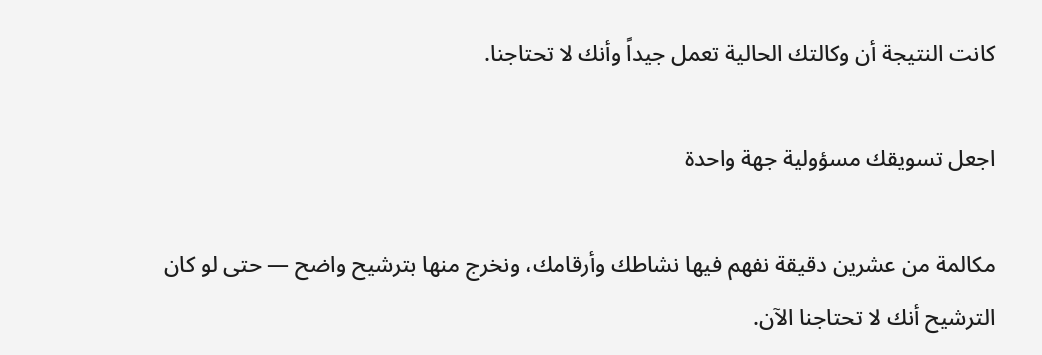كانت النتيجة أن وكالتك الحالية تعمل جيداً وأنك لا تحتاجنا.

اجعل تسويقك مسؤولية جهة واحدة

مكالمة من عشرين دقيقة نفهم فيها نشاطك وأرقامك، ونخرج منها بترشيح واضح — حتى لو كان الترشيح أنك لا تحتاجنا الآن.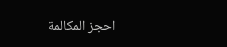احجز المكالمة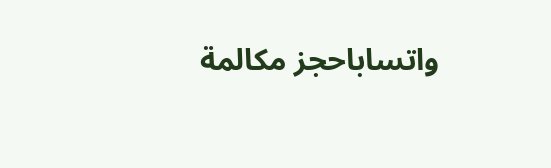واتساباحجز مكالمة